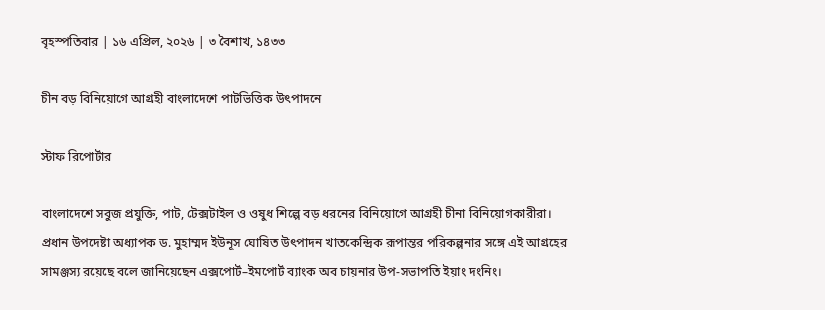বৃহস্পতিবার | ১৬ এপ্রিল, ২০২৬ | ৩ বৈশাখ, ১৪৩৩

চীন বড় বিনিয়োগে আগ্রহী বাংলাদেশে পাটভিত্তিক উৎপাদনে

স্টাফ রিপোর্টার

বাংলাদেশে সবুজ প্রযুক্তি, পাট, টেক্সটাইল ও ওষুধ শিল্পে বড় ধরনের বিনিয়োগে আগ্রহী চীনা বিনিয়োগকারীরা। প্রধান উপদেষ্টা অধ্যাপক ড. মুহাম্মদ ইউনূস ঘোষিত উৎপাদন খাতকেন্দ্রিক রূপান্তর পরিকল্পনার সঙ্গে এই আগ্রহের সামঞ্জস্য রয়েছে বলে জানিয়েছেন এক্সপোর্ট–ইমপোর্ট ব্যাংক অব চায়নার উপ-সভাপতি ইয়াং দংনিং।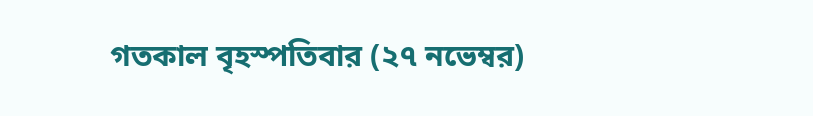গতকাল বৃহস্পতিবার (২৭ নভেম্বর)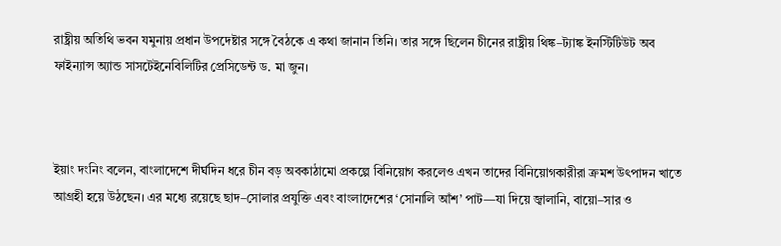রাষ্ট্রীয় অতিথি ভবন যমুনায় প্রধান উপদেষ্টার সঙ্গে বৈঠকে এ কথা জানান তিনি। তার সঙ্গে ছিলেন চীনের রাষ্ট্রীয় থিঙ্ক–ট্যাঙ্ক ইনস্টিটিউট অব ফাইন্যান্স অ্যান্ড সাসটেইনেবিলিটির প্রেসিডেন্ট ড. মা জুন।



ইয়াং দংনিং বলেন, বাংলাদেশে দীর্ঘদিন ধরে চীন বড় অবকাঠামো প্রকল্পে বিনিয়োগ করলেও এখন তাদের বিনিয়োগকারীরা ক্রমশ উৎপাদন খাতে আগ্রহী হয়ে উঠছেন। এর মধ্যে রয়েছে ছাদ–সোলার প্রযুক্তি এবং বাংলাদেশের ‘সোনালি আঁশ’ পাট—যা দিয়ে জ্বালানি, বায়ো–সার ও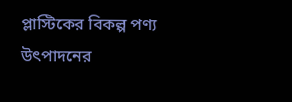প্লাস্টিকের বিকল্প পণ্য উৎপাদনের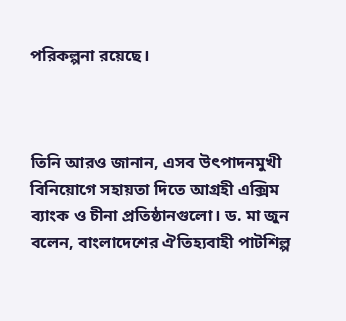পরিকল্পনা রয়েছে।



তিনি আরও জানান, এসব উৎপাদনমুখী বিনিয়োগে সহায়তা দিতে আগ্রহী এক্সিম ব্যাংক ও চীনা প্রতিষ্ঠানগুলো। ড. মা জুন বলেন, বাংলাদেশের ঐতিহ্যবাহী পাটশিল্প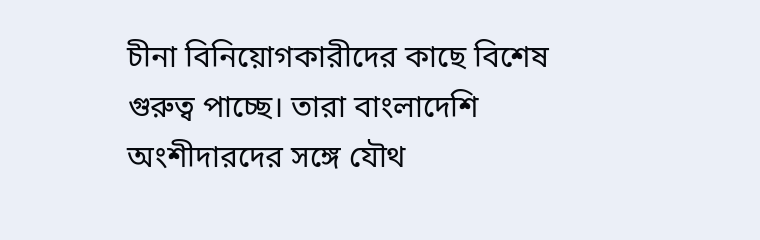চীনা বিনিয়োগকারীদের কাছে বিশেষ গুরুত্ব পাচ্ছে। তারা বাংলাদেশি অংশীদারদের সঙ্গে যৌথ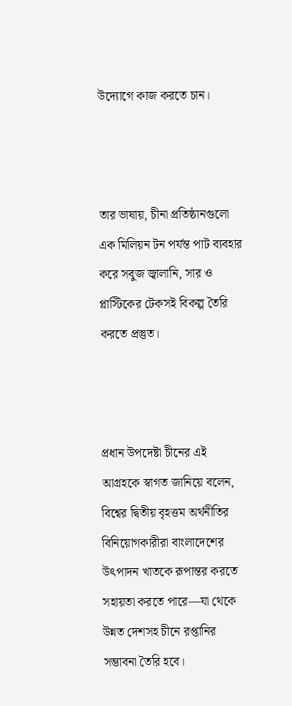উদ্যোগে কাজ করতে চান।



তার ভাষায়, চীনা প্রতিষ্ঠানগুলো এক মিলিয়ন টন পর্যন্ত পাট ব্যবহার করে সবুজ জ্বালানি, সার ও প্লাস্টিকের টেকসই বিকল্প তৈরি করতে প্রস্তুত।



প্রধান উপদেষ্টা চীনের এই আগ্রহকে স্বাগত জানিয়ে বলেন, বিশ্বের দ্বিতীয় বৃহত্তম অর্থনীতির বিনিয়োগকারীরা বাংলাদেশের উৎপাদন খাতকে রূপান্তর করতে সহায়তা করতে পারে—যা থেকে উন্নত দেশসহ চীনে রপ্তানির সম্ভাবনা তৈরি হবে।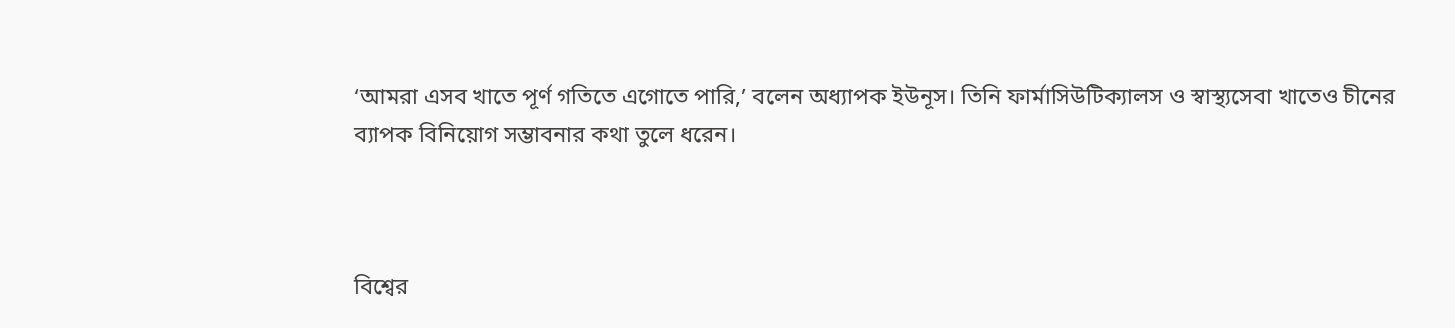‘আমরা এসব খাতে পূর্ণ গতিতে এগোতে পারি,’ বলেন অধ্যাপক ইউনূস। তিনি ফার্মাসিউটিক্যালস ও স্বাস্থ্যসেবা খাতেও চীনের ব্যাপক বিনিয়োগ সম্ভাবনার কথা তুলে ধরেন।



বিশ্বের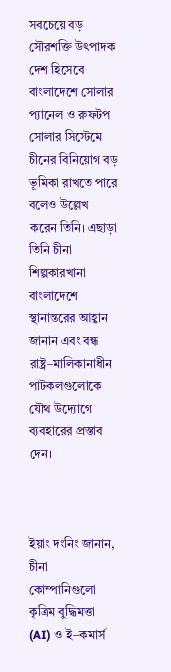সবচেয়ে বড় সৌরশক্তি উৎপাদক দেশ হিসেবে বাংলাদেশে সোলার প্যানেল ও রুফটপ সোলার সিস্টেমে চীনের বিনিয়োগ বড় ভূমিকা রাখতে পারে বলেও উল্লেখ করেন তিনি। এছাড়া তিনি চীনা শিল্পকারখানা বাংলাদেশে স্থানান্তরের আহ্বান জানান এবং বন্ধ রাষ্ট্র–মালিকানাধীন পাটকলগুলোকে যৌথ উদ্যোগে ব্যবহারের প্রস্তাব দেন।



ইয়াং দংনিং জানান, চীনা কোম্পানিগুলো কৃত্রিম বুদ্ধিমত্তা (AI) ও ই–কমার্স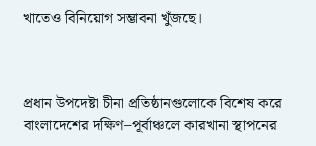খাতেও বিনিয়োগ সম্ভাবনা খুঁজছে।



প্রধান উপদেষ্টা চীনা প্রতিষ্ঠানগুলোকে বিশেষ করে বাংলাদেশের দক্ষিণ–পূর্বাঞ্চলে কারখানা স্থাপনের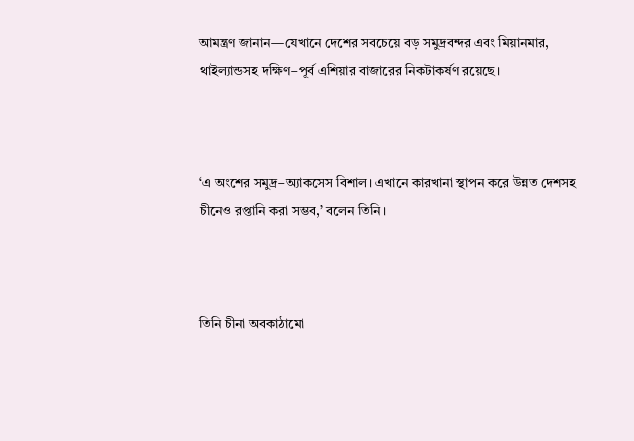আমন্ত্রণ জানান—যেখানে দেশের সবচেয়ে বড় সমুদ্রবন্দর এবং মিয়ানমার, থাইল্যান্ডসহ দক্ষিণ–পূর্ব এশিয়ার বাজারের নিকটাকর্ষণ রয়েছে।



‘এ অংশের সমুদ্র–অ্যাকসেস বিশাল। এখানে কারখানা স্থাপন করে উন্নত দেশসহ চীনেও রপ্তানি করা সম্ভব,’ বলেন তিনি।



তিনি চীনা অবকাঠামো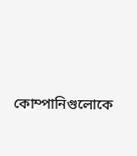কোম্পানিগুলোকে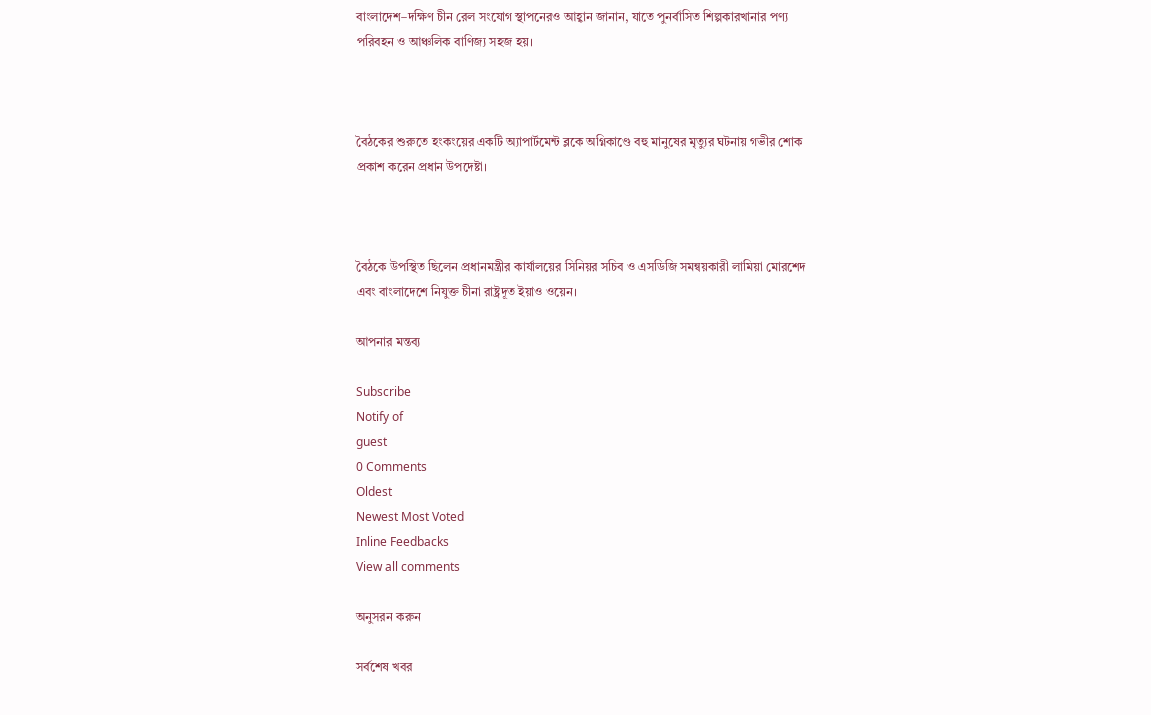বাংলাদেশ–দক্ষিণ চীন রেল সংযোগ স্থাপনেরও আহ্বান জানান, যাতে পুনর্বাসিত শিল্পকারখানার পণ্য পরিবহন ও আঞ্চলিক বাণিজ্য সহজ হয়।



বৈঠকের শুরুতে হংকংয়ের একটি অ্যাপার্টমেন্ট ব্লকে অগ্নিকাণ্ডে বহু মানুষের মৃত্যুর ঘটনায় গভীর শোক প্রকাশ করেন প্রধান উপদেষ্টা।



বৈঠকে উপস্থিত ছিলেন প্রধানমন্ত্রীর কার্যালয়ের সিনিয়র সচিব ও এসডিজি সমন্বয়কারী লামিয়া মোরশেদ এবং বাংলাদেশে নিযুক্ত চীনা রাষ্ট্রদূত ইয়াও ওয়েন।

আপনার মন্তব্য

Subscribe
Notify of
guest
0 Comments
Oldest
Newest Most Voted
Inline Feedbacks
View all comments

অনুসরন করুন

সর্বশেষ খবর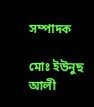সম্পাদক

মোঃ ইউনুছ আলী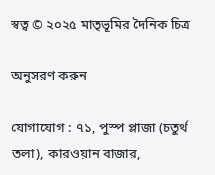স্বত্ব © ২০২৫ মাতৃভূমির দৈনিক চিত্র

অনুসরণ করুন

যোগাযোগ : ৭১, পুস্প প্লাজা (চতুর্থ তলা), কারওয়ান বাজার,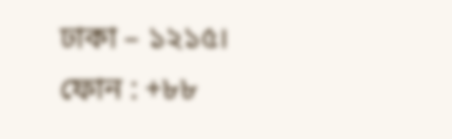ঢাকা – ১২১৫।
ফোন : +৮৮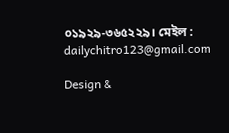০১৯২৯-৩৬৫২২৯। মেইল : dailychitro123@gmail.com

Design &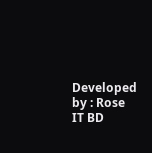Developed by : Rose IT BD